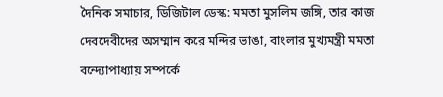দৈনিক সমাচার, ডিজিটাল ডেস্ক: মমতা মুসলিম জঙ্গি, তার কাজ দেবদেবীদের অসম্মান করে মন্দির ভাঙা, বাংলার মুখ্যমন্ত্রী মমতা বন্দ্যোপাধ্যায় সম্পর্কে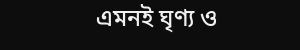এমনই ঘৃণ্য ও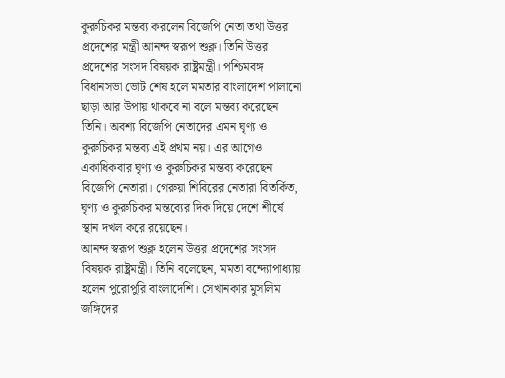কুরুচিকর মন্তব্য করলেন বিজেপি নেতা তথা উত্তর প্রদেশের মন্ত্রী আনন্দ স্বরূপ শুক্ল। তিনি উত্তর প্রদেশের সংসদ বিষয়ক রাষ্ট্রমন্ত্রী। পশ্চিমবঙ্গ বিধানসভা ভোট শেষ হলে মমতার বাংলাদেশ পালানো ছাড়া আর উপায় থাকবে না বলে মন্তব্য করেছেন তিনি। অবশ্য বিজেপি নেতাদের এমন ঘৃণ্য ও কুরুচিকর মন্তব্য এই প্রথম নয়। এর আগেও একাধিকবার ঘৃণ্য ও কুরুচিকর মন্তব্য করেছেন বিজেপি নেতারা। গেরুয়া শিবিরের নেতারা বিতর্কিত, ঘৃণ্য ও কুরুচিকর মন্তব্যের দিক দিয়ে দেশে শীর্ষে স্থান দখল করে রয়েছেন।
আনন্দ স্বরূপ শুক্ল হলেন উত্তর প্রদেশের সংসদ বিষয়ক রাষ্ট্রমন্ত্রী। তিনি বলেছেন, মমতা বন্দ্যোপাধ্যায় হলেন পুরোপুরি বাংলাদেশি। সেখানকার মুসলিম জঙ্গিদের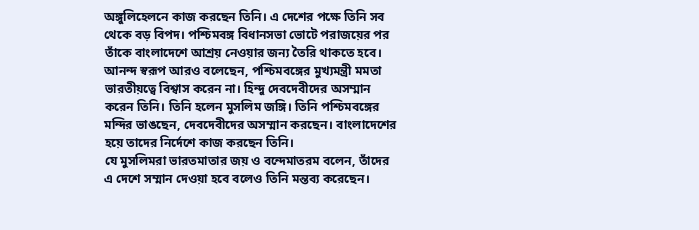অঙ্গুলিহেলনে কাজ করছেন তিনি। এ দেশের পক্ষে তিনি সব থেকে বড় বিপদ। পশ্চিমবঙ্গ বিধানসভা ভোটে পরাজয়ের পর তাঁকে বাংলাদেশে আশ্রয় নেওয়ার জন্য তৈরি থাকতে হবে। আনন্দ স্বরূপ আরও বলেছেন, পশ্চিমবঙ্গের মুখ্যমন্ত্রী মমতা ভারতীয়ত্বে বিশ্বাস করেন না। হিন্দু দেবদেবীদের অসম্মান করেন তিনি। তিনি হলেন মুসলিম জঙ্গি। তিনি পশ্চিমবঙ্গের মন্দির ভাঙছেন, দেবদেবীদের অসম্মান করছেন। বাংলাদেশের হয়ে তাদের নির্দেশে কাজ করছেন তিনি।
যে মুসলিমরা ভারতমাতার জয় ও বন্দেমাতরম বলেন, তাঁদের এ দেশে সম্মান দেওয়া হবে বলেও তিনি মন্তব্য করেছেন।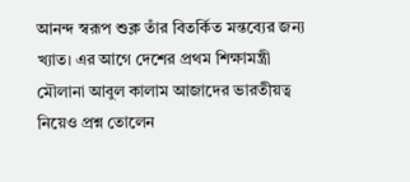আনন্দ স্বরূপ শুক্ল তাঁর বিতর্কিত মন্তব্যের জন্য খ্যাত। এর আগে দেশের প্রথম শিক্ষামন্ত্রী মৌলানা আবুল কালাম আজাদের ভারতীয়ত্ব নিয়েও প্রশ্ন তোলেন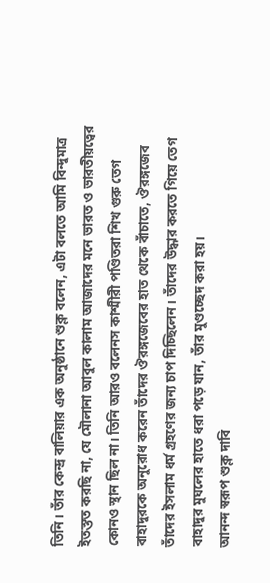তিনি। তাঁর কেন্দ্র বালিয়ার এক অনুষ্ঠানে শুক্ল বলেন, এটা বলতে আমি বিন্দুমাত্র ইতস্তত করছি না, যে মৌলানা আবুল কালাম আজাদের মনে ভারত ও ভারতীয়ত্বের কোনও স্থান ছিল না। তিনি আরও বলেনস কাশ্মীরী পণ্ডিতরা শিখ গুরু তেগ বাহাদুরকে অনুরোধ করেন তাঁদের ঔরঙ্গজেবের হাত থেকে বাঁচাতে, ঔরঙ্গজেব তাঁদের ইসলাম ধর্ম গ্রহণের জন্য চাপ দিচ্ছিলেন। তাঁদের উদ্ধার করতে গিয়ে তেগ বাহাদুর মুঘলের হাতে ধরা পড়ে যান, তাঁর মুণ্ডচ্ছেদ করা হয়।
আনন্দ স্বরূপ শুক্ল দাবি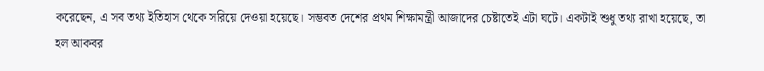করেছেন, এ সব তথ্য ইতিহাস থেকে সরিয়ে দেওয়া হয়েছে। সম্ভবত দেশের প্রথম শিক্ষামন্ত্রী আজাদের চেষ্টাতেই এটা ঘটে। একটাই শুধু তথ্য রাখা হয়েছে, তা হল আকবর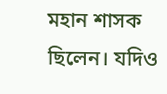মহান শাসক ছিলেন। যদিও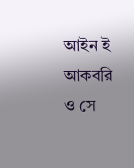আইন ই আকবরি ও সে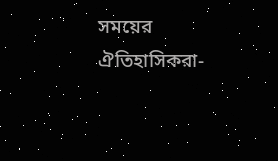সময়ের ঐতিহাসিকরা-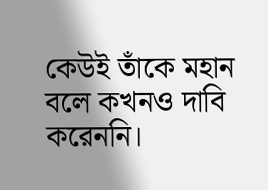কেউই তাঁকে মহান বলে কখনও দাবি করেননি।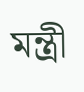মন্ত্রী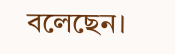বলেছেন।